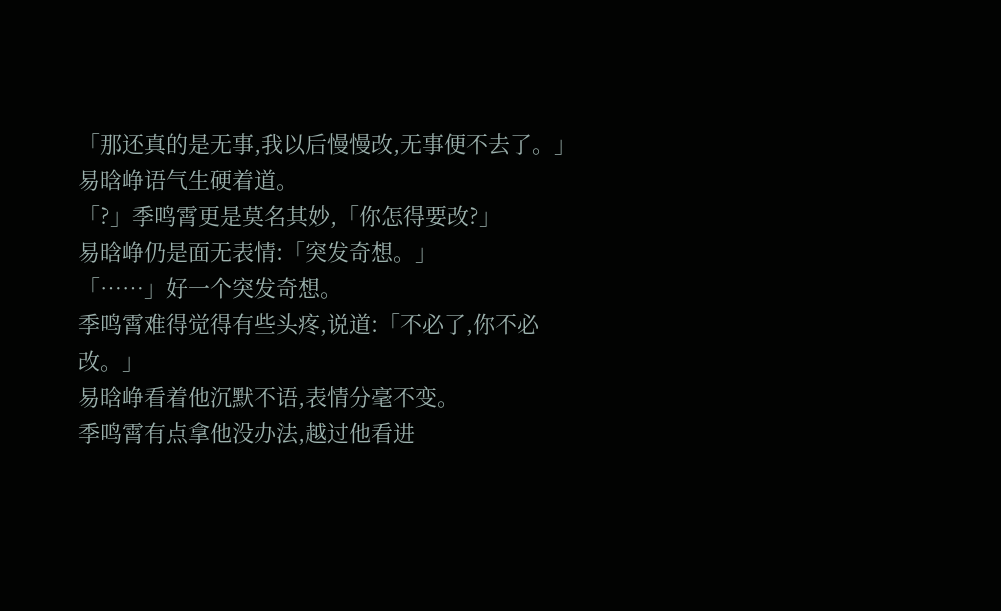「那还真的是无事,我以后慢慢改,无事便不去了。」易晗峥语气生硬着道。
「?」季鸣霄更是莫名其妙,「你怎得要改?」
易晗峥仍是面无表情:「突发奇想。」
「……」好一个突发奇想。
季鸣霄难得觉得有些头疼,说道:「不必了,你不必改。」
易晗峥看着他沉默不语,表情分毫不变。
季鸣霄有点拿他没办法,越过他看进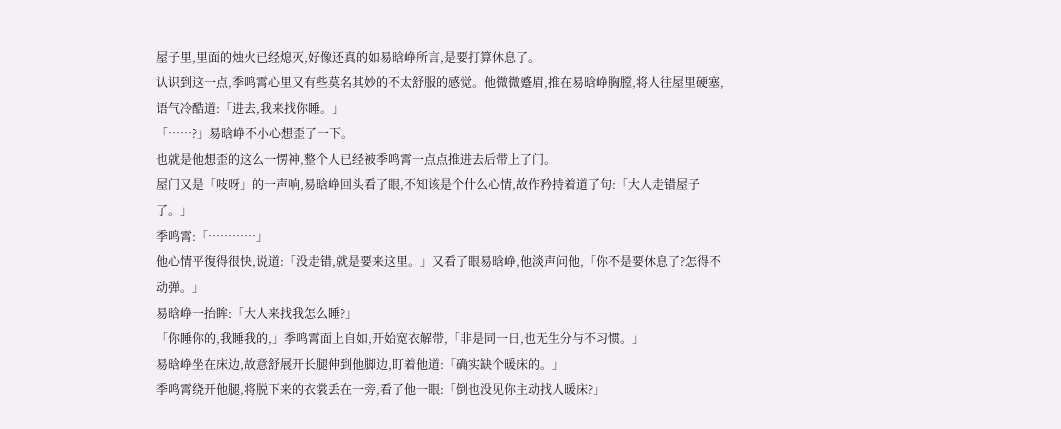屋子里,里面的烛火已经熄灭,好像还真的如易晗峥所言,是要打算休息了。
认识到这一点,季鸣霄心里又有些莫名其妙的不太舒服的感觉。他微微蹙眉,推在易晗峥胸膛,将人往屋里硬塞,语气冷酷道:「进去,我来找你睡。」
「……?」易晗峥不小心想歪了一下。
也就是他想歪的这么一愣神,整个人已经被季鸣霄一点点推进去后带上了门。
屋门又是「吱呀」的一声响,易晗峥回头看了眼,不知该是个什么心情,故作矜持着道了句:「大人走错屋子了。」
季鸣霄:「…………」
他心情平復得很快,说道:「没走错,就是要来这里。」又看了眼易晗峥,他淡声问他,「你不是要休息了?怎得不动弹。」
易晗峥一抬眸:「大人来找我怎么睡?」
「你睡你的,我睡我的,」季鸣霄面上自如,开始宽衣解带,「非是同一日,也无生分与不习惯。」
易晗峥坐在床边,故意舒展开长腿伸到他脚边,盯着他道:「确实缺个暖床的。」
季鸣霄绕开他腿,将脱下来的衣裳丢在一旁,看了他一眼:「倒也没见你主动找人暖床?」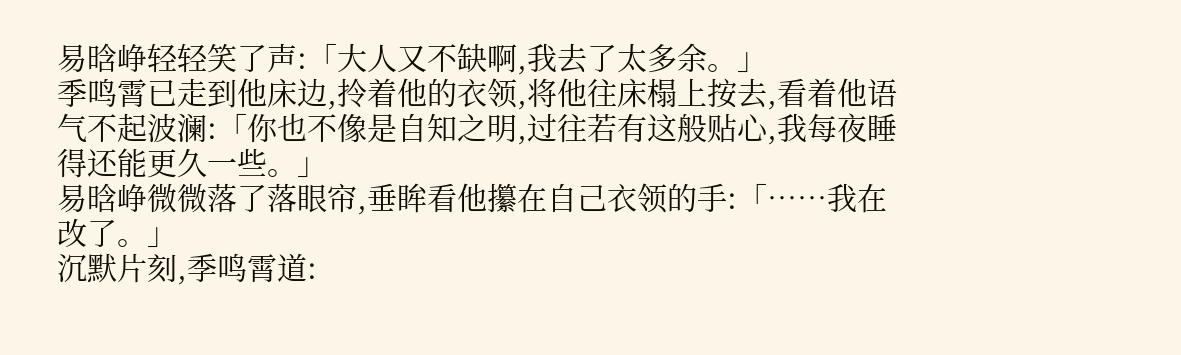易晗峥轻轻笑了声:「大人又不缺啊,我去了太多余。」
季鸣霄已走到他床边,拎着他的衣领,将他往床榻上按去,看着他语气不起波澜:「你也不像是自知之明,过往若有这般贴心,我每夜睡得还能更久一些。」
易晗峥微微落了落眼帘,垂眸看他攥在自己衣领的手:「……我在改了。」
沉默片刻,季鸣霄道: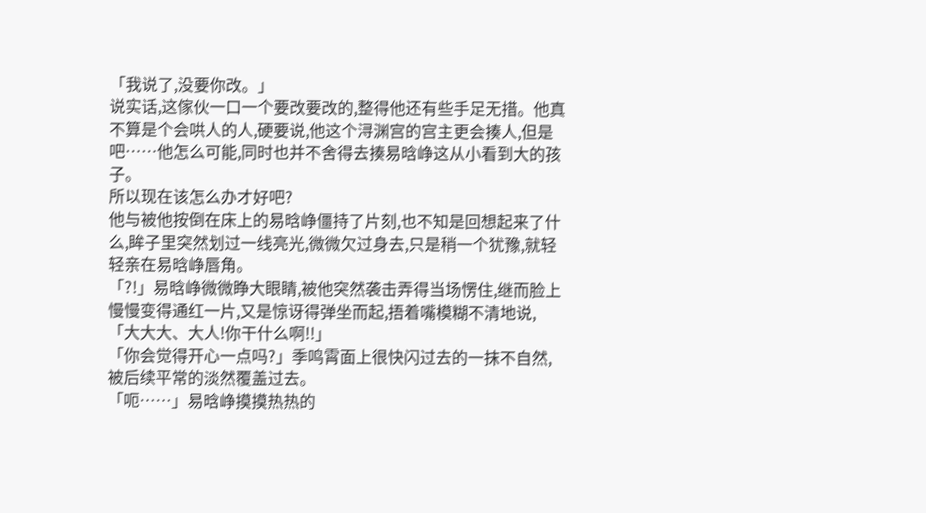「我说了,没要你改。」
说实话,这傢伙一口一个要改要改的,整得他还有些手足无措。他真不算是个会哄人的人,硬要说,他这个浔渊宫的宫主更会揍人,但是吧……他怎么可能,同时也并不舍得去揍易晗峥这从小看到大的孩子。
所以现在该怎么办才好吧?
他与被他按倒在床上的易晗峥僵持了片刻,也不知是回想起来了什么,眸子里突然划过一线亮光,微微欠过身去,只是稍一个犹豫,就轻轻亲在易晗峥唇角。
「?!」易晗峥微微睁大眼睛,被他突然袭击弄得当场愣住,继而脸上慢慢变得通红一片,又是惊讶得弹坐而起,捂着嘴模糊不清地说,「大大大、大人!你干什么啊!!」
「你会觉得开心一点吗?」季鸣霄面上很快闪过去的一抹不自然,被后续平常的淡然覆盖过去。
「呃……」易晗峥摸摸热热的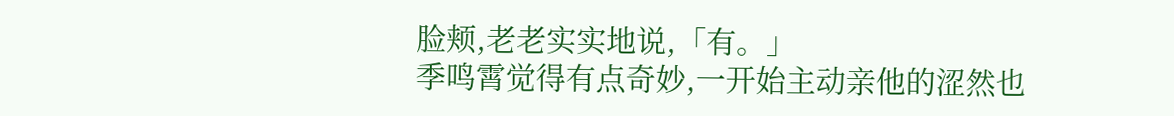脸颊,老老实实地说,「有。」
季鸣霄觉得有点奇妙,一开始主动亲他的涩然也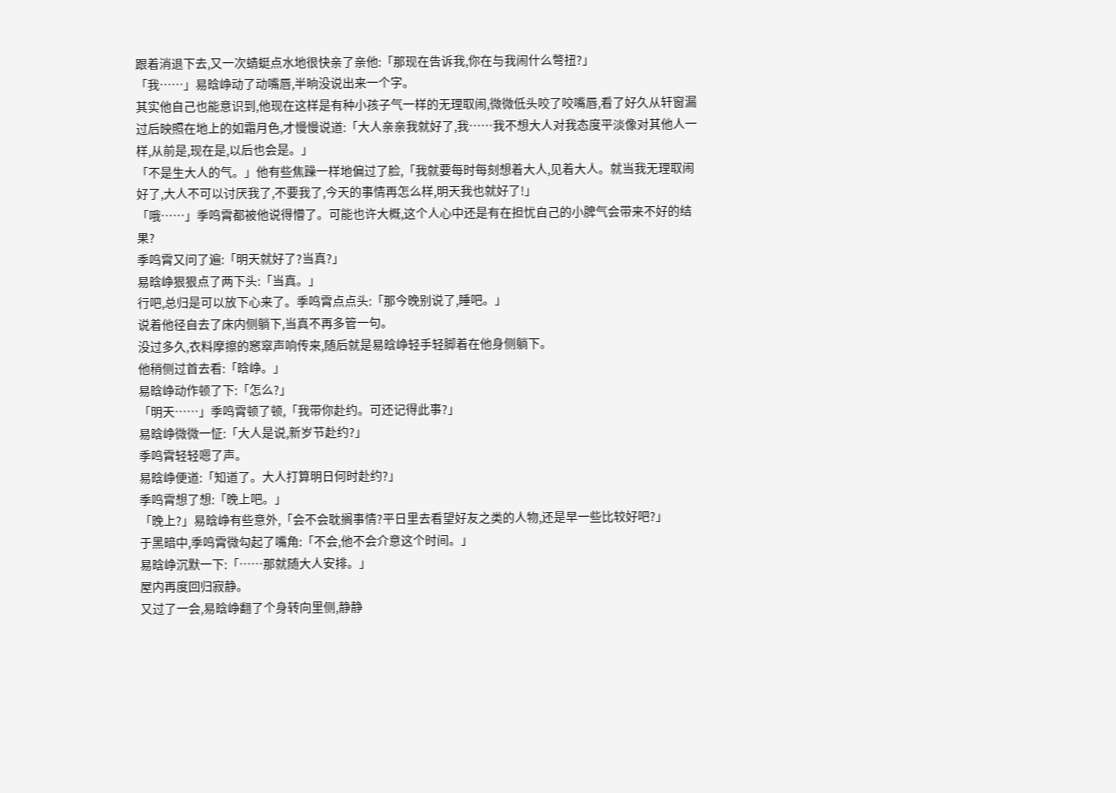跟着消退下去,又一次蜻蜓点水地很快亲了亲他:「那现在告诉我,你在与我闹什么彆扭?」
「我……」易晗峥动了动嘴唇,半晌没说出来一个字。
其实他自己也能意识到,他现在这样是有种小孩子气一样的无理取闹,微微低头咬了咬嘴唇,看了好久从轩窗漏过后映照在地上的如霜月色,才慢慢说道:「大人亲亲我就好了,我……我不想大人对我态度平淡像对其他人一样,从前是,现在是,以后也会是。」
「不是生大人的气。」他有些焦躁一样地偏过了脸,「我就要每时每刻想着大人,见着大人。就当我无理取闹好了,大人不可以讨厌我了,不要我了,今天的事情再怎么样,明天我也就好了!」
「哦……」季鸣霄都被他说得懵了。可能也许大概,这个人心中还是有在担忧自己的小脾气会带来不好的结果?
季鸣霄又问了遍:「明天就好了?当真?」
易晗峥狠狠点了两下头:「当真。」
行吧,总归是可以放下心来了。季鸣霄点点头:「那今晚别说了,睡吧。」
说着他径自去了床内侧躺下,当真不再多管一句。
没过多久,衣料摩擦的窸窣声响传来,随后就是易晗峥轻手轻脚着在他身侧躺下。
他稍侧过首去看:「晗峥。」
易晗峥动作顿了下:「怎么?」
「明天……」季鸣霄顿了顿,「我带你赴约。可还记得此事?」
易晗峥微微一怔:「大人是说,新岁节赴约?」
季鸣霄轻轻嗯了声。
易晗峥便道:「知道了。大人打算明日何时赴约?」
季鸣霄想了想:「晚上吧。」
「晚上?」易晗峥有些意外,「会不会耽搁事情?平日里去看望好友之类的人物,还是早一些比较好吧?」
于黑暗中,季鸣霄微勾起了嘴角:「不会,他不会介意这个时间。」
易晗峥沉默一下:「……那就随大人安排。」
屋内再度回归寂静。
又过了一会,易晗峥翻了个身转向里侧,静静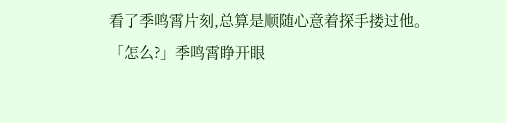看了季鸣霄片刻,总算是顺随心意着探手搂过他。
「怎么?」季鸣霄睁开眼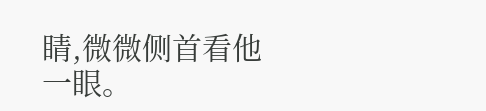睛,微微侧首看他一眼。